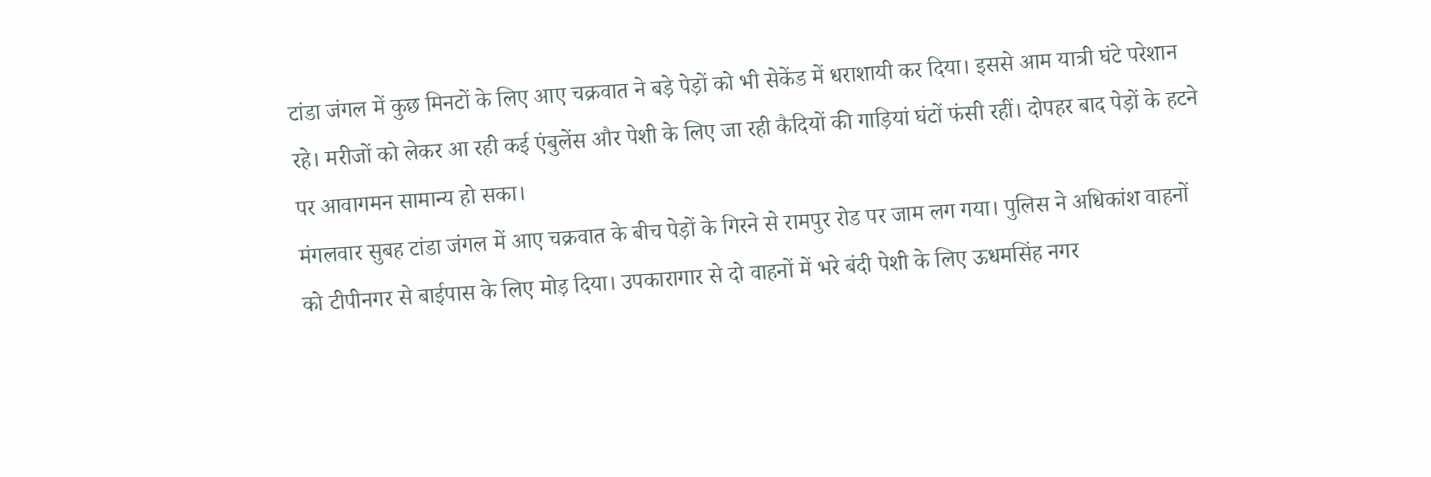टांडा जंगल में कुछ मिनटों के लिए आए चक्रवात ने बड़े पेड़ों को भी सेकेंड में धराशायी कर दिया। इससे आम यात्री घंटे परेशान रहे। मरीजों को लेकर आ रही कई एंबुलेंस और पेशी के लिए जा रही कैदियों की गाड़ियां घंटों फंसी रहीं। दोपहर बाद पेड़ों के हटने पर आवागमन सामान्य हो सका।
मंगलवार सुबह टांडा जंगल में आए चक्रवात के बीच पेड़ों के गिरने से रामपुर रोड पर जाम लग गया। पुलिस ने अधिकांश वाहनों को टीपीनगर से बाईपास के लिए मोड़ दिया। उपकारागार से दो वाहनों में भरे बंदी पेशी के लिए ऊधमसिंह नगर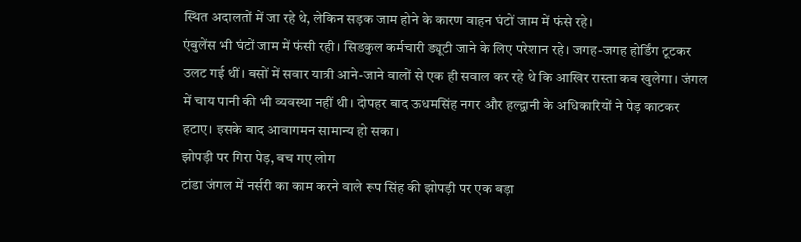स्थित अदालतों में जा रहे थे, लेकिन सड़क जाम होने के कारण वाहन घंटों जाम में फंसे रहे।
एंबुलेंस भी घंटों जाम में फंसी रही। सिडकुल कर्मचारी ड्यूटी जाने के लिए परेशान रहे। जगह-जगह होर्डिंग टूटकर उलट गई थीं। बसों में सवार यात्री आने-जाने वालों से एक ही सवाल कर रहे थे कि आखिर रास्ता कब खुलेगा। जंगल में चाय पानी की भी व्यवस्था नहीं थी। दोपहर बाद ऊधमसिंह नगर और हल्द्वानी के अधिकारियों ने पेड़ काटकर हटाए। इसके बाद आवागमन सामान्य हो सका।
झोपड़ी पर गिरा पेड़, बच गए लोग
टांडा जंगल में नर्सरी का काम करने वाले रूप सिंह की झोपड़ी पर एक बड़ा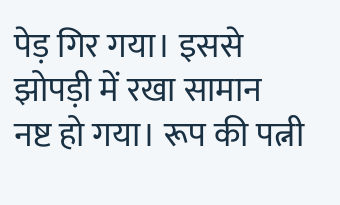पेड़ गिर गया। इससे झोपड़ी में रखा सामान नष्ट हो गया। रूप की पत्नी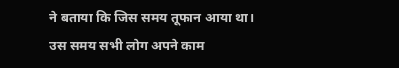ने बताया कि जिस समय तूफान आया था। उस समय सभी लोग अपने काम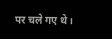पर चले गए थे।